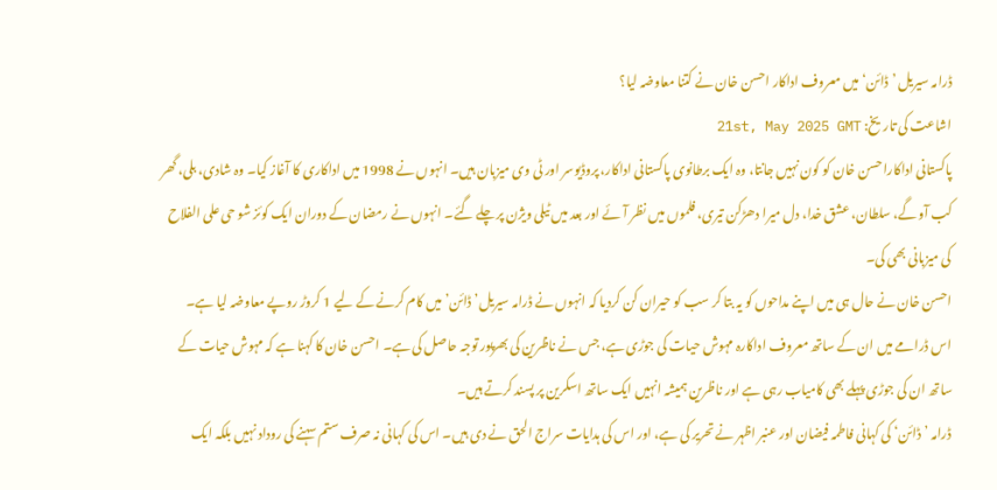ڈرامہ سیریل ’ڈائن‘ میں معروف اداکار احسن خان نے کتنا معاوضہ لیا؟
اشاعت کی تاریخ: 21st, May 2025 GMT
پاکستانی اداکاراحسن خان کو کون نہیں جانتا، وہ ایک برطانوی پاکستانی اداکار، پروڈیوسر اور ٹی وی میزبان ہیں۔ انہوں نے 1998 میں اداکاری کا آغاز کیا۔ وہ شادی، بلی، گھر کب آو گے، سلطان، عشق خدا، دل میرا دھڑکن تیری، فلموں میں نظر آئے اور بعد میں ٹیلی ویژن پر چلے گئے۔ انہوں نے رمضان کے دوران ایک کوئز شو حی علی الفلاح کی میزبانی بھی کی۔
احسن خان نے حال ہی میں اپنے مداحوں کو یہ بتا کر سب کو حیران کن کردیا کہ انہوں نے ڈرامہ سیریل’ڈائن’ میں کام کرنے کے لیے 1 کروڑ روپے معاوضہ لیا ہے۔
اس ڈرامے میں ان کے ساتھ معروف اداکارہ مہوش حیات کی جوڑی ہے، جس نے ناظرین کی بھرپور توجہ حاصل کی ہے۔ احسن خان کا کہنا ہے کہ مہوش حیات کے ساتھ ان کی جوڑی پہلے بھی کامیاب رہی ہے اور ناظرین ہمیشہ انہیں ایک ساتھ اسکرین پر پسند کرتے ہیں۔
ڈرامہ ’ڈائن‘ کی کہانی فاطمہ فیضان اور عنبر اظہر نے تحریر کی ہے، اور اس کی ہدایات سراج الحق نے دی ہیں۔ اس کی کہانی نہ صرف ستم سہنے کی روداد نہیں بلکہ ایک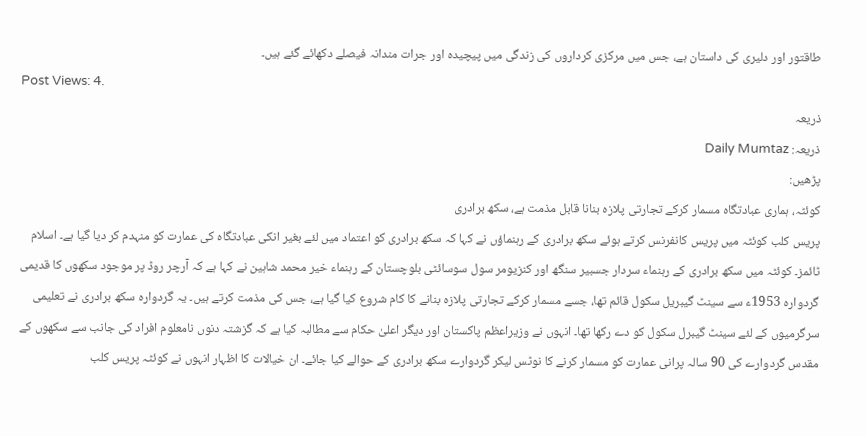طاقتور اور دلیری کی داستان ہے، جس میں مرکزی کرداروں کی زندگی میں پیچیدہ اور جرات مندانہ فیصلے دکھائے گئے ہیں۔
Post Views: 4.
ذریعہ
ذریعہ: Daily Mumtaz
پڑھیں:
کوئٹہ، ہماری عبادتگاہ مسمار کرکے تجارتی پلازہ بنانا قابل مذمت ہے، سکھ برادری
پریس کلب کوئٹہ میں پریس کانفرنس کرتے ہوئے سکھ برادری کے رہنماؤں نے کہا کہ سکھ برادری کو اعتماد میں لئے بغیر انکی عبادتگاہ کی عمارت کو منہدم کر دیا گیا ہے۔ اسلام ٹائمز۔ کوئٹہ میں سکھ برادری کے رہنماء سردار جسبیر سنگھ اور کنزیومر سول سوسائٹی بلوچستان کے رہنماء خیر محمد شاہین نے کہا ہے کہ آرچر روڈ پر موجود سکھوں کا قدیمی گردوارہ 1953ء سے سینٹ گیبریل سکول قائم تھا، جسے مسمار کرکے تجارتی پلازہ بنانے کا کام شروع کیا گیا ہے، جس کی مذمت کرتے ہیں۔ یہ گردوارہ سکھ برادری نے تعلیمی سرگرمیوں کے لئے سینٹ گیبرل سکول کو دے رکھا تھا۔ انہوں نے وزیراعظم پاکستان اور دیگر اعلیٰ حکام سے مطالبہ کیا ہے کہ گزشتہ دنوں نامعلوم افراد کی جانب سے سکھوں کے مقدس گردوارے کی 90 سالہ پرانی عمارت کو مسمار کرنے کا نوٹس لیکر گردوارے سکھ برادری کے حوالے کیا جائے۔ ان خیالات کا اظہار انہوں نے کوئٹہ پریس کلب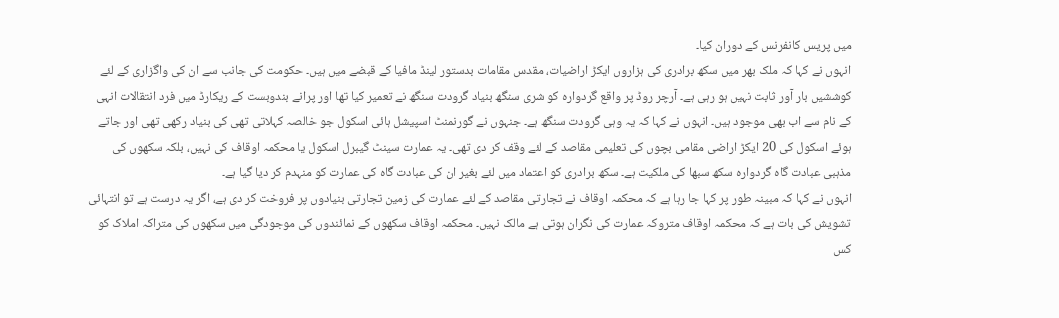میں پریس کانفرنس کے دوران کیا۔
انہوں نے کہا کہ ملک بھر میں سکھ برادری کی ہزاروں ایکڑ اراضیات، مقدس مقامات بدستور لینڈ مافیا کے قبضے میں ہیں۔ حکومت کی جانب سے ان کی واگزاری کے لئے کوششیں بار آور ثابت نہیں ہو رہی ہے۔ آرچر روڈ پر واقع گردوارہ کو شری سنگھ بنیاد گرودت سنگھ نے تعمیر کیا تھا اور پرانے بندوبست کے ریکارڈ میں فرد انتقالات انہی کے نام سے اب بھی موجود ہیں۔ انہوں نے کہا کہ یہ وہی گرودت سنگھ ہے۔ جنہوں نے گورنمنٹ اسپیشل ہائی اسکول جو خالصہ کہلاتی تھی کی بنیاد رکھی تھی اور جاتے ہوئے اسکول کی 20 ایکڑ اراضی مقامی بچوں کی تعلیمی مقاصد کے لئے وقف کر دی تھی۔ یہ عمارت سینٹ گیبرل اسکول یا محکمہ اوقاف کی نہیں، بلکہ سکھوں کی مذہبی عبادت گاہ گردوارہ سکھ سبھا کی ملکیت ہے۔ سکھ برادری کو اعتماد میں لئے بغیر ان کی عبادت گاہ کی عمارت کو منہدم کر دیا گیا ہے۔
انہوں نے کہا کہ مبینہ طور پر کہا جا رہا ہے کہ محکمہ اوقاف نے تجارتی مقاصد کے لئے عمارت کی زمین تجارتی بنیادوں پر فروخت کر دی ہے، اگر یہ درست ہے تو انتہائی تشویش کی بات ہے کہ محکمہ اوقاف متروکہ عمارت کی نگران ہوتی ہے مالک نہیں۔ محکمہ اوقاف سکھوں کے نمائندوں کی موجودگی میں سکھوں کی متراکہ املاک کو کس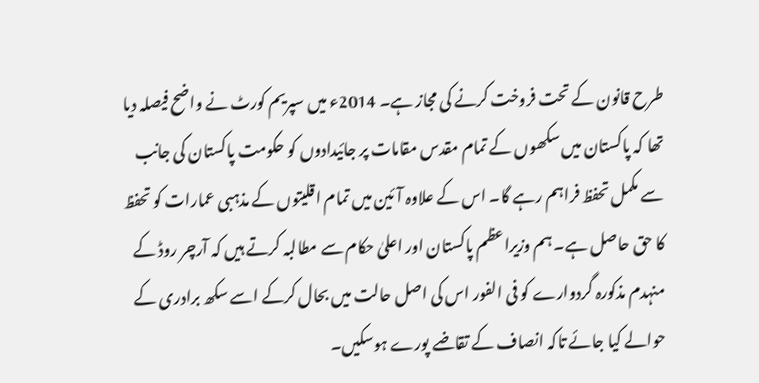طرح قانون کے تحت فروخت کرنے کی مجاز ہے۔ 2014ء میں سپریم کورٹ نے واضح فیصلہ دیا تھا کہ پاکستان میں سکھوں کے تمام مقدس مقامات پر جائیدادوں کو حکومت پاکستان کی جانب سے مکمل تحفظ فراہم رہے گا۔ اس کے علاوہ آئین میں تمام اقلیتوں کے مذہبی عمارات کو تحفظ کا حق حاصل ہے۔ ہم وزیراعظم پاکستان اور اعلیٰ حکام سے مطالبہ کرتے ہیں کہ آرچر روڈ کے منہدم مذکورہ گردوارے کو فی الفور اس کی اصل حالت میں بحال کرکے اسے سکھ برادری کے حوالے کیا جائے تاکہ انصاف کے تقاضے پورے ہوسکیں۔